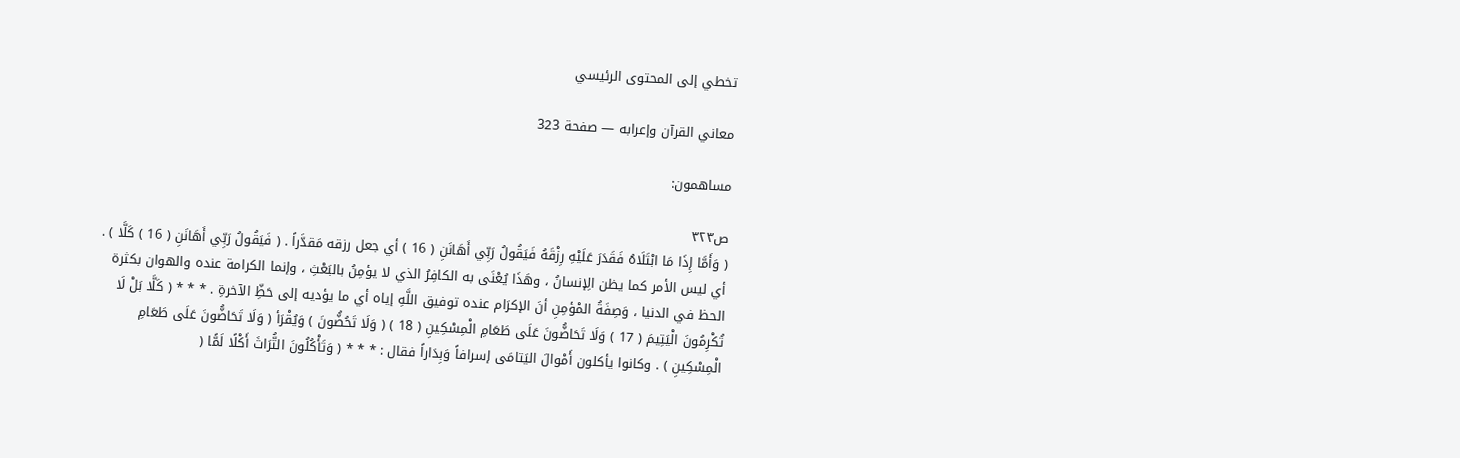تخطي إلى المحتوى الرئيسي

معاني القرآن وإعرابه — صفحة 323

مساهمون:

ص٣٢٣
( وَأَمَّا إِذَا مَا ابْتَلَاهُ فَقَدَرَ عَلَيْهِ رِزْقَهُ فَيَقُولُ رَبِّي أَهَانَنِ ( 16 ) أي جعل رزقه مَقدَّراً . ( فَيَقُولُ رَبِّي أَهَانَنِ ( 16 ) كَلَّا ) . أي ليس الأمر كما يظن الِإنسانُ ، وهَذَا يُعْنَى به الكافِرُ الذي لا يؤمِنُ بالبَعْثِ ، وإنما الكرامة عنده والهوان بكثرة الحظ في الدنيا ، وَصِفَةُ المْؤمِنِ أنَ الإكرَام عنده توفيق اللَّهِ إياه أي ما يؤديه إلى حَظِّ الآخرةِ . * * * ( كَلَّا بَلْ لَا تُكْرِمُونَ الْيَتِيمَ ( 17 ) وَلَا تَحَاضُّونَ عَلَى طَعَامِ الْمِسْكِينِ ( 18 ) ( وَلَا تَحُضُّونَ ) وَيُقْرَأ ( وَلَا تَحَاضُّونَ عَلَى طَعَامِ الْمِسْكِينِ ) . وكانوا يأكلون أَمْوالَ اليَتامَى إسرافاً وَبِدَاراً فقال : * * * ( وَتَأْكُلُونَ التُّرَاثَ أَكْلًا لَمًّا (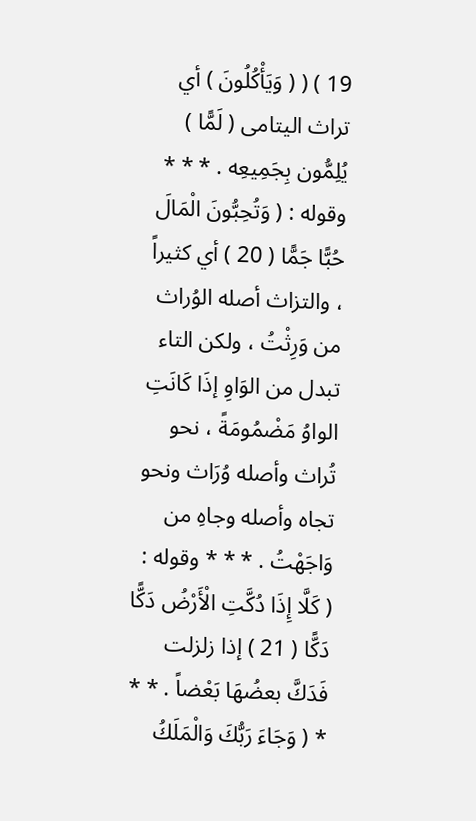19 ) ( ( وَيَأْكُلُونَ ) أي تراث اليتامى ( لَمًّا ) يُلِمُّون بِجَمِيعِه . * * * وقوله : ( وَتُحِبُّونَ الْمَالَ حُبًّا جَمًّا ( 20 ) أي كثيراً ، والتزاث أصله الوُراث من وَرِثْتُ ، ولكن التاء تبدل من الوَاوِ إذَا كَانَتِ الواوُ مَضْمُومَةً ، نحو تُراث وأصله وُرَاث ونحو تجاه وأصله وجاهِ من وَاجَهْتُ . * * * وقوله : ( كَلَّا إِذَا دُكَّتِ الْأَرْضُ دَكًّا دَكًّا ( 21 ) إذا زلزلت فَدَكَّ بعضُهَا بَعْضاً . * * * ( وَجَاءَ رَبُّكَ وَالْمَلَكُ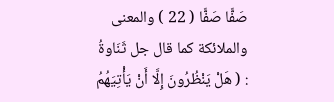صَفًّا صَفًّا ( 22 ) والمعنى والملائكة كما قال جل ثَنَاوةُ : ( هَلْ يَنْظُرُونَ إِلَّا أَنْ يَأْتِيَهُمُ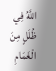اللَّهُ فِي ظُلَلٍ مِنَ الْغَمَامِ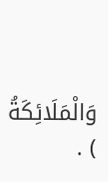وَالْمَلَائِكَةُ ) .